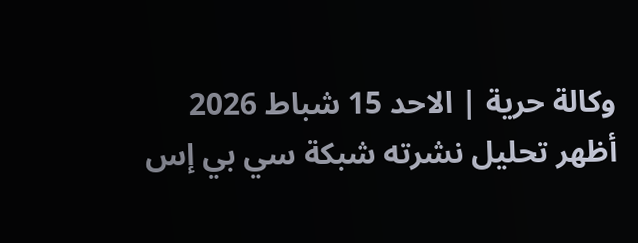وكالة حرية | الاحد 15 شباط 2026
أظهر تحليل نشرته شبكة سي بي إس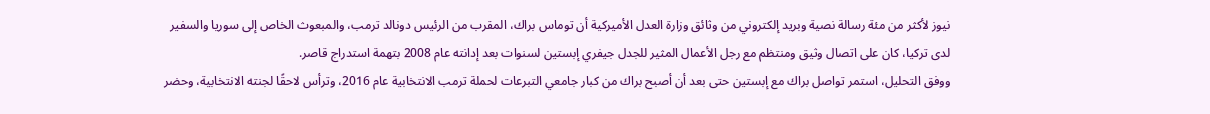نيوز لأكثر من مئة رسالة نصية وبريد إلكتروني من وثائق وزارة العدل الأميركية أن توماس براك، المقرب من الرئيس دونالد ترمب، والمبعوث الخاص إلى سوريا والسفير لدى تركيا، كان على اتصال وثيق ومنتظم مع رجل الأعمال المثير للجدل جيفري إبستين لسنوات بعد إدانته عام 2008 بتهمة استدراج قاصر.
ووفق التحليل، استمر تواصل براك مع إبستين حتى بعد أن أصبح براك من كبار جامعي التبرعات لحملة ترمب الانتخابية عام 2016، وترأس لاحقًا لجنته الانتخابية، وحضر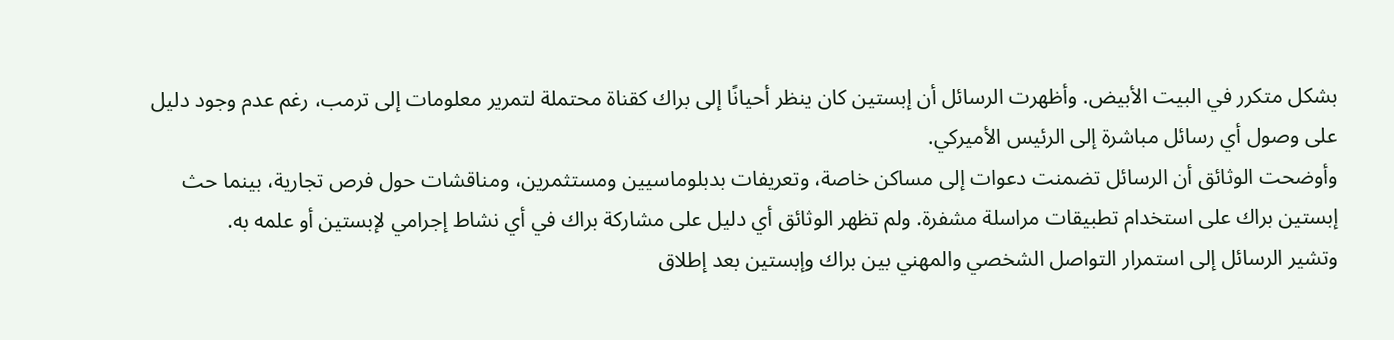بشكل متكرر في البيت الأبيض. وأظهرت الرسائل أن إبستين كان ينظر أحيانًا إلى براك كقناة محتملة لتمرير معلومات إلى ترمب، رغم عدم وجود دليل على وصول أي رسائل مباشرة إلى الرئيس الأميركي.
وأوضحت الوثائق أن الرسائل تضمنت دعوات إلى مساكن خاصة، وتعريفات بدبلوماسيين ومستثمرين، ومناقشات حول فرص تجارية، بينما حث إبستين براك على استخدام تطبيقات مراسلة مشفرة. ولم تظهر الوثائق أي دليل على مشاركة براك في أي نشاط إجرامي لإبستين أو علمه به.
وتشير الرسائل إلى استمرار التواصل الشخصي والمهني بين براك وإبستين بعد إطلاق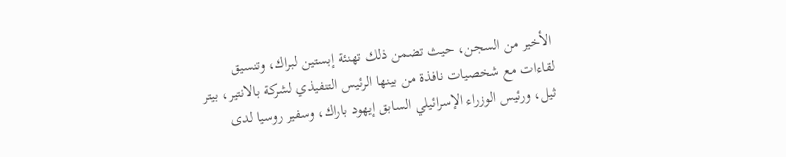الأخير من السجن، حيث تضمن ذلك تهنئة إبستين لبراك، وتنسيق لقاءات مع شخصيات نافذة من بينها الرئيس التنفيذي لشركة بالانتير، بيتر ثيل، ورئيس الوزراء الإسرائيلي السابق إيهود باراك، وسفير روسيا لدى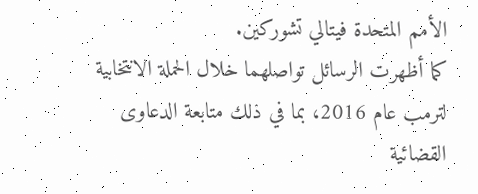الأمم المتحدة فيتالي تشوركين.
كما أظهرت الرسائل تواصلهما خلال الحملة الانتخابية لترمب عام 2016، بما في ذلك متابعة الدعاوى القضائية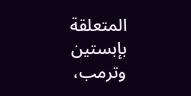المتعلقة بإبستين وترمب،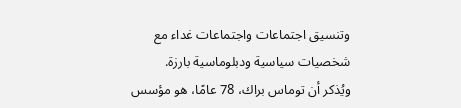وتنسيق اجتماعات واجتماعات غداء مع شخصيات سياسية ودبلوماسية بارزة.
ويُذكر أن توماس براك، 78 عامًا، هو مؤسس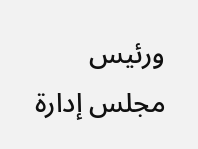ورئيس مجلس إدارة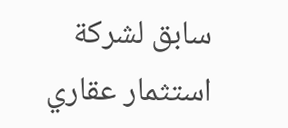سابق لشركة استثمار عقاري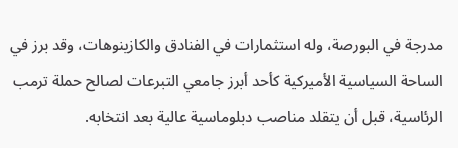مدرجة في البورصة، وله استثمارات في الفنادق والكازينوهات، وقد برز في الساحة السياسية الأميركية كأحد أبرز جامعي التبرعات لصالح حملة ترمب الرئاسية، قبل أن يتقلد مناصب دبلوماسية عالية بعد انتخابه.